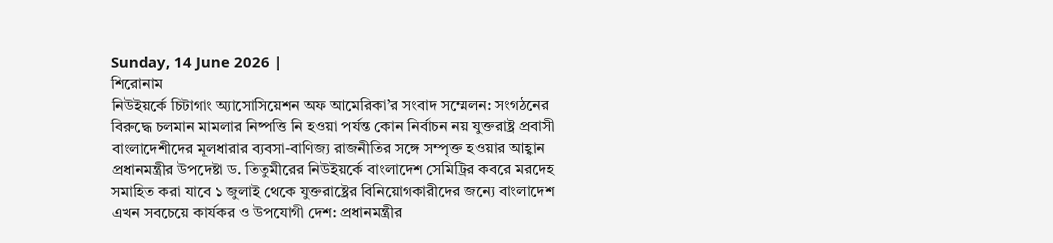Sunday, 14 June 2026 |
শিরোনাম
নিউইয়র্কে চিটাগাং অ্যাসোসিয়েশন অফ আমেরিকা’র সংবাদ সম্মেলন: সংগঠনের বিরুদ্ধে চলমান মামলার নিষ্পত্তি নি হওয়া পর্যন্ত কোন নির্বাচন নয় যুক্তরাষ্ট্র প্রবাসী বাংলাদেশীদের মূলধারার ব‍্যবসা-বাণিজ্য রাজনীতির সঙ্গে সম্পৃক্ত হওয়ার আহ্বান প্রধানমন্ত্রীর উপদেষ্টা ড. তিতুমীরের নিউইয়র্কে বাংলাদেশ সেমিট্রির কবরে মরদেহ সমাহিত করা যাবে ১ জুলাই থেকে যুক্তরাষ্ট্রের বিনিয়োগকারীদের জন‍্যে বাংলাদেশ এখন সবচেয়ে কার্যকর ও উপযোগী দেশ: প্রধানমন্ত্রীর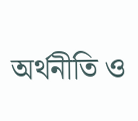অর্থনীতি ও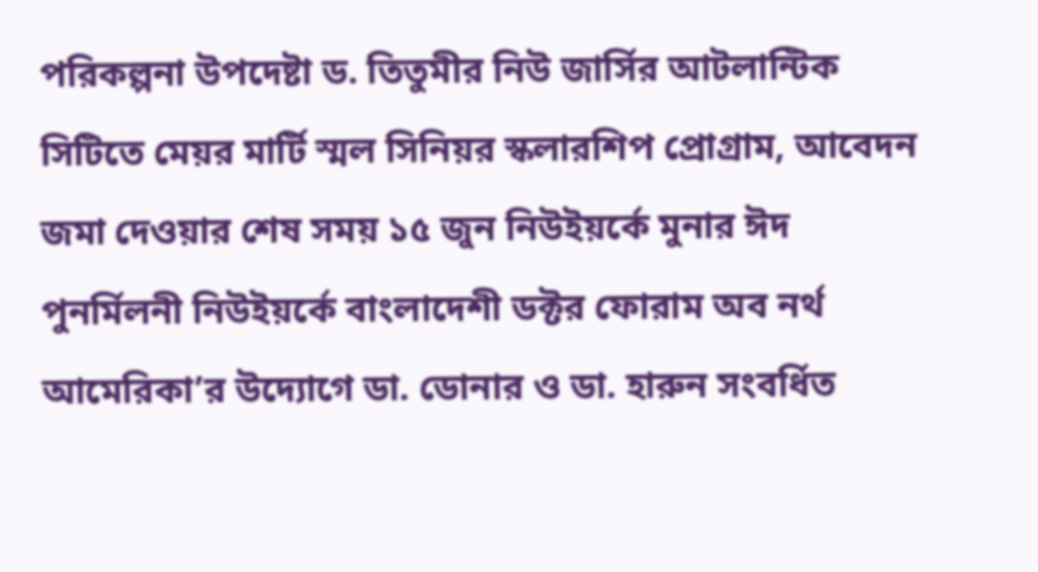পরিকল্পনা উপদেষ্টা ড. তিতুমীর নিউ জার্সির আটলান্টিক সিটিতে মেয়র মার্টি স্মল সিনিয়র স্কলারশিপ প্রোগ্রাম, আবেদন জমা দেওয়ার শেষ সময় ১৫ জুন নিউইয়র্কে মুনার ঈদ পুনর্মিলনী নিউইয়র্কে বাংলাদেশী ডক্টর ফোরাম অব নর্থ আমেরিকা’র উদ্যোগে ডা. ডোনার ও ডা. হারুন সংবর্ধিত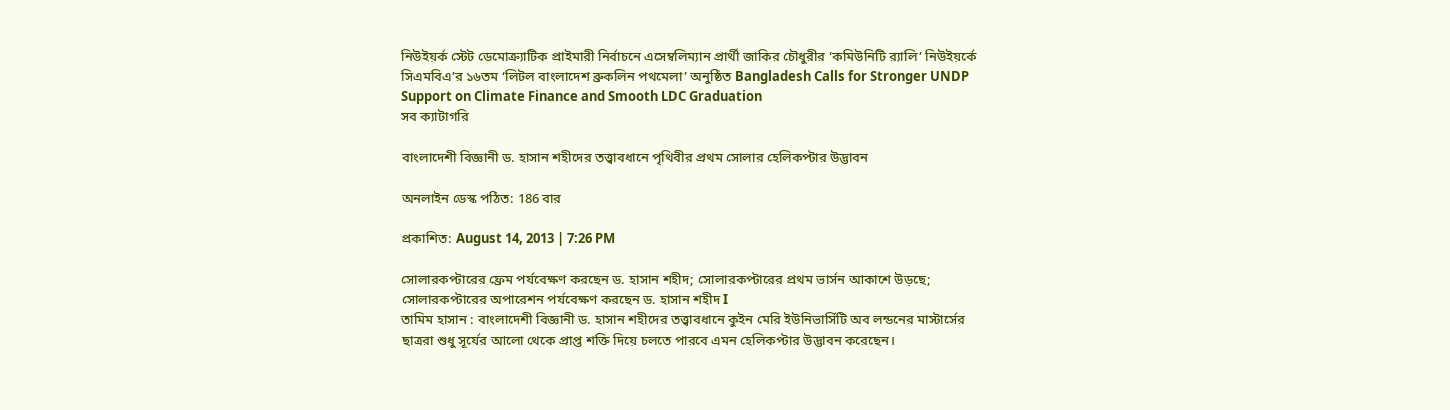নিউইয়র্ক স্টেট ডেমোক্র্যাটিক প্রাইমারী নির্বাচনে এসেম্বলিম্যান প্রার্থী জাকির চৌধুরীর ‘কমিউনিটি র‌্যালি’ নিউইয়র্কে সিএমবিএ’র ১৬তম ‘লিটল বাংলাদেশ ব্রুকলিন পথমেলা’ অনুষ্ঠিত Bangladesh Calls for Stronger UNDP Support on Climate Finance and Smooth LDC Graduation
সব ক্যাটাগরি

বাংলাদেশী বিজ্ঞানী ড. হাসান শহীদের তত্ত্বাবধানে পৃথিবীর প্রথম সোলার হেলিকপ্টার উদ্ভাবন

অনলাইন ডেস্ক পঠিত: 186 বার

প্রকাশিত: August 14, 2013 | 7:26 PM

সোলারকপ্টারের ফ্রেম পর্যবেক্ষণ করছেন ড. হাসান শহীদ; সোলারকপ্টারের প্রথম ভার্সন আকাশে উড়ছে; সোলারকপ্টারের অপারেশন পর্যবেক্ষণ করছেন ড. হাসান শহীদ I
তামিম হাসান : বাংলাদেশী বিজ্ঞানী ড. হাসান শহীদের তত্ত্বাবধানে কুইন মেরি ইউনিভার্সিটি অব লন্ডনের মাস্টার্সের ছাত্ররা শুধু সূর্যের আলো থেকে প্রাপ্ত শক্তি দিয়ে চলতে পারবে এমন হেলিকপ্টার উদ্ভাবন করেছেন।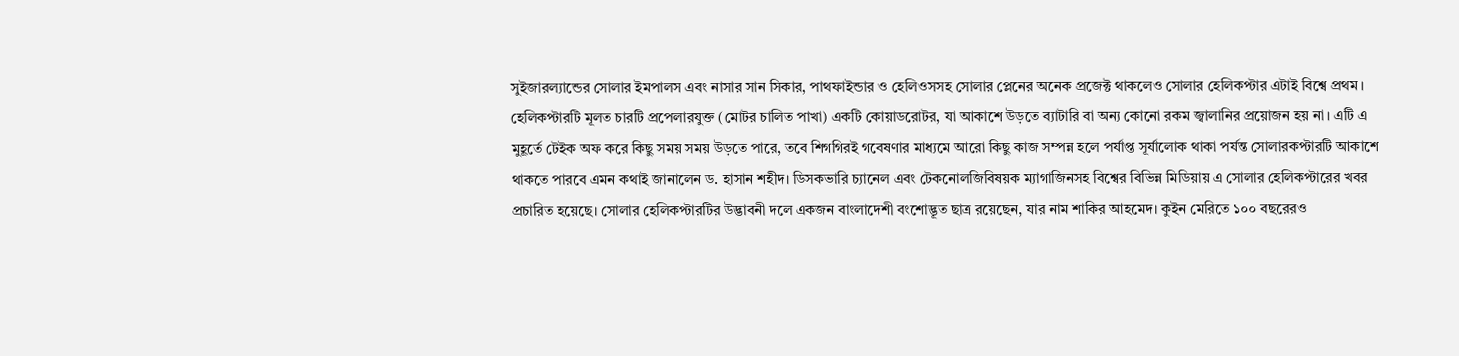সুইজারল্যান্ডের সোলার ইমপালস এবং নাসার সান সিকার, পাথফাইন্ডার ও হেলিওসসহ সোলার প্লেনের অনেক প্রজেক্ট থাকলেও সোলার হেলিকপ্টার এটাই বিশ্বে প্রথম। হেলিকপ্টারটি মূলত চারটি প্রপেলারযুক্ত (মোটর চালিত পাখা) একটি কোয়াডরোটর, যা আকাশে উড়তে ব্যাটারি বা অন্য কোনো রকম জ্বালানির প্রয়োজন হয় না। এটি এ মুহূর্তে টেইক অফ করে কিছু সময় সময় উড়তে পারে, তবে শিগগিরই গবেষণার মাধ্যমে আরো কিছু কাজ সম্পন্ন হলে পর্যাপ্ত সূর্যালোক থাকা পর্যন্ত সোলারকপ্টারটি আকাশে থাকতে পারবে এমন কথাই জানালেন ড. হাসান শহীদ। ডিসকভারি চ্যানেল এবং টেকনোলজিবিষয়ক ম্যাগাজিনসহ বিশ্বের বিভিন্ন মিডিয়ায় এ সোলার হেলিকপ্টারের খবর প্রচারিত হয়েছে। সোলার হেলিকপ্টারটির উদ্ভাবনী দলে একজন বাংলাদেশী বংশোদ্ভূত ছাত্র রয়েছেন, যার নাম শাকির আহমেদ। কুইন মেরিতে ১০০ বছরেরও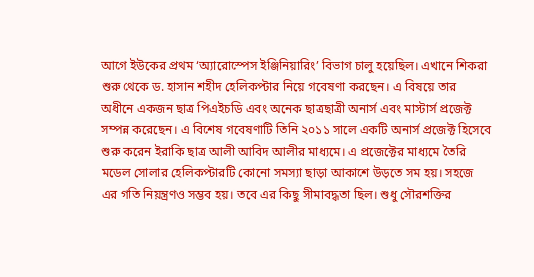আগে ইউকের প্রথম ‘অ্যারোস্পেস ইঞ্জিনিয়ারিং’ বিভাগ চালু হয়েছিল। এখানে শিকরা শুরু থেকে ড. হাসান শহীদ হেলিকপ্টার নিয়ে গবেষণা করছেন। এ বিষয়ে তার অধীনে একজন ছাত্র পিএইচডি এবং অনেক ছাত্রছাত্রী অনার্স এবং মাস্টার্স প্রজেক্ট সম্পন্ন করেছেন। এ বিশেষ গবেষণাটি তিনি ২০১১ সালে একটি অনার্স প্রজেক্ট হিসেবে শুরু করেন ইরাকি ছাত্র আলী আবিদ আলীর মাধ্যমে। এ প্রজেক্টের মাধ্যমে তৈরি মডেল সোলার হেলিকপ্টারটি কোনো সমস্যা ছাড়া আকাশে উড়তে সম হয়। সহজে এর গতি নিয়ন্ত্রণও সম্ভব হয়। তবে এর কিছু সীমাবদ্ধতা ছিল। শুধু সৌরশক্তির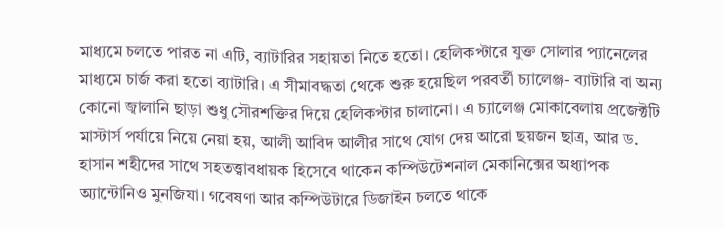মাধ্যমে চলতে পারত না এটি, ব্যাটারির সহায়তা নিতে হতো। হেলিকপ্টারে যুক্ত সোলার প্যানেলের মাধ্যমে চার্জ করা হতো ব্যাটারি। এ সীমাবদ্ধতা থেকে শুরু হয়েছিল পরবর্তী চ্যালেঞ্জ- ব্যাটারি বা অন্য কোনো জ্বালানি ছাড়া শুধু সৌরশক্তির দিয়ে হেলিকপ্টার চালানো। এ চ্যালেঞ্জ মোকাবেলায় প্রজেক্টটি মাস্টার্স পর্যায়ে নিয়ে নেয়া হয়, আলী আবিদ আলীর সাথে যোগ দেয় আরো ছয়জন ছাত্র, আর ড. হাসান শহীদের সাথে সহতত্ত্বাবধায়ক হিসেবে থাকেন কম্পিউটেশনাল মেকানিক্সের অধ্যাপক অ্যান্টোনিও মুনজিযা। গবেষণা আর কম্পিউটারে ডিজাইন চলতে থাকে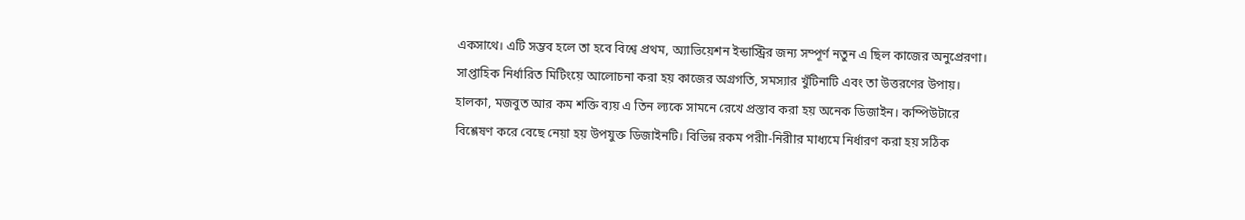একসাথে। এটি সম্ভব হলে তা হবে বিশ্বে প্রথম, অ্যাভিয়েশন ইন্ডাস্ট্রির জন্য সম্পূর্ণ নতুন এ ছিল কাজের অনুপ্রেরণা। সাপ্তাহিক নির্ধারিত মিটিংয়ে আলোচনা করা হয় কাজের অগ্রগতি, সমস্যার খুঁটিনাটি এবং তা উত্তরণের উপায়। হালকা, মজবুত আর কম শক্তি ব্যয় এ তিন ল্যকে সামনে রেখে প্রস্তাব করা হয় অনেক ডিজাইন। কম্পিউটারে বিশ্লেষণ করে বেছে নেয়া হয় উপযুক্ত ডিজাইনটি। বিভিন্ন রকম পরীা-নিরীার মাধ্যমে নির্ধারণ করা হয় সঠিক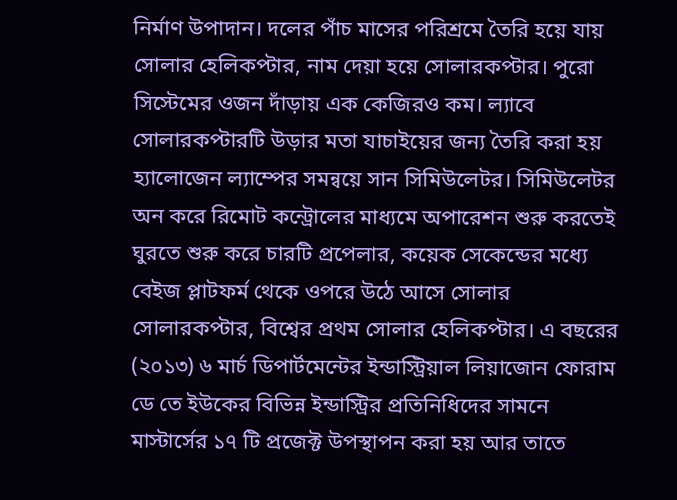নির্মাণ উপাদান। দলের পাঁচ মাসের পরিশ্রমে তৈরি হয়ে যায় সোলার হেলিকপ্টার, নাম দেয়া হয়ে সোলারকপ্টার। পুরো সিস্টেমের ওজন দাঁড়ায় এক কেজিরও কম। ল্যাবে সোলারকপ্টারটি উড়ার মতা যাচাইয়ের জন্য তৈরি করা হয় হ্যালোজেন ল্যাম্পের সমন্বয়ে সান সিমিউলেটর। সিমিউলেটর অন করে রিমোট কন্ট্রোলের মাধ্যমে অপারেশন শুরু করতেই ঘুরতে শুরু করে চারটি প্রপেলার, কয়েক সেকেন্ডের মধ্যে বেইজ প্লাটফর্ম থেকে ওপরে উঠে আসে সোলার সোলারকপ্টার, বিশ্বের প্রথম সোলার হেলিকপ্টার। এ বছরের (২০১৩) ৬ মার্চ ডিপার্টমেন্টের ইন্ডাস্ট্রিয়াল লিয়াজোন ফোরাম ডে তে ইউকের বিভিন্ন ইন্ডাস্ট্রির প্রতিনিধিদের সামনে মাস্টার্সের ১৭ টি প্রজেক্ট উপস্থাপন করা হয় আর তাতে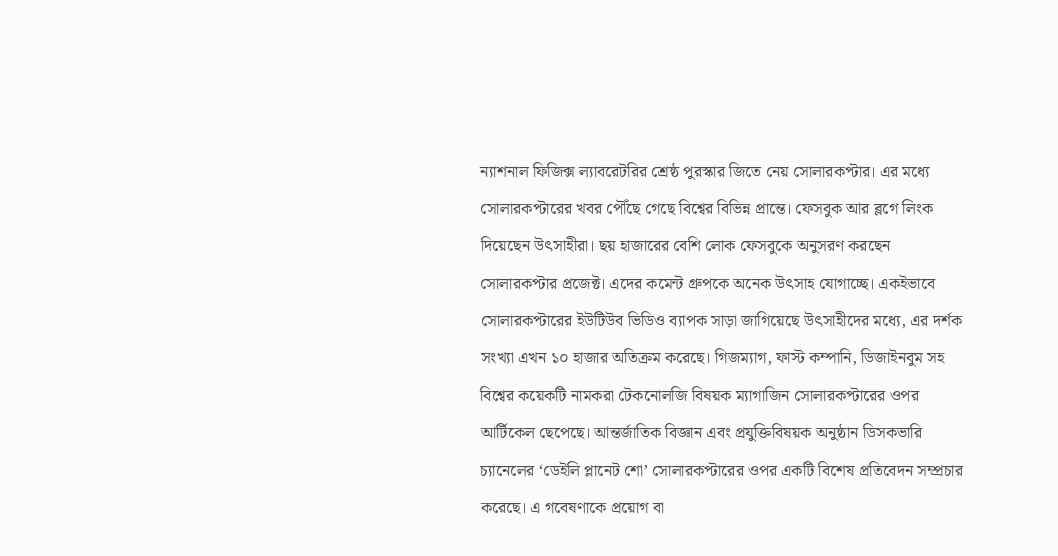ন্যাশনাল ফিজিক্স ল্যাবরেটরির শ্রেষ্ঠ পুরস্কার জিতে নেয় সোলারকপ্টার। এর মধ্যে সোলারকপ্টারের খবর পৌঁছে গেছে বিশ্বের বিভিন্ন প্রান্তে। ফেসবুক আর ব্লগে লিংক দিয়েছেন উৎসাহীরা। ছয় হাজারের বেশি লোক ফেসবুকে অনুসরণ করছেন সোলারকপ্টার প্রজেক্ট। এদের কমেন্ট গ্রুপকে অনেক উৎসাহ যোগাচ্ছে। একইভাবে সোলারকপ্টারের ইউটিউব ভিডিও ব্যাপক সাড়া জাগিয়েছে উৎসাহীদের মধ্যে, এর দর্শক সংখ্যা এখন ১০ হাজার অতিক্রম করেছে। গিজম্যাগ, ফাস্ট কম্পানি, ডিজাইনবুম সহ বিশ্বের কয়েকটি নামকরা টেকনোলজি বিষয়ক ম্যাগাজিন সোলারকপ্টারের ওপর আর্টিকেল ছেপেছে। আন্তর্জাতিক বিজ্ঞান এবং প্রযুক্তিবিষয়ক অনুষ্ঠান ডিসকভারি চ্যানেলের ‘ডেইলি প্লানেট শো’ সোলারকপ্টারের ওপর একটি বিশেষ প্রতিবেদন সম্প্রচার করেছে। এ গবেষণাকে প্রয়োগ বা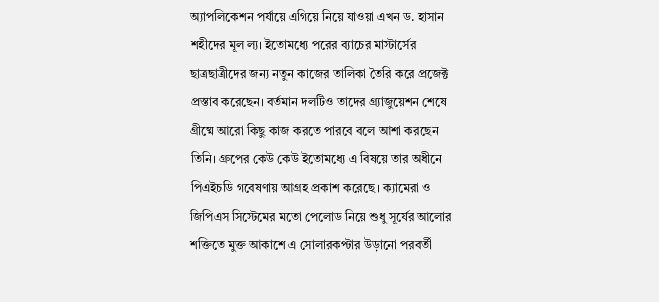অ্যাপলিকেশন পর্যায়ে এগিয়ে নিয়ে যাওয়া এখন ড. হাসান শহীদের মূল ল্য। ইতোমধ্যে পরের ব্যাচের মাস্টার্সের ছাত্রছাত্রীদের জন্য নতুন কাজের তালিকা তৈরি করে প্রজেক্ট প্রস্তাব করেছেন। বর্তমান দলটিও তাদের গ্র্যাজুয়েশন শেষে গ্রীষ্মে আরো কিছু কাজ করতে পারবে বলে আশা করছেন তিনি। গ্রুপের কেউ কেউ ইতোমধ্যে এ বিষয়ে তার অধীনে পিএইচডি গবেষণায় আগ্রহ প্রকাশ করেছে। ক্যামেরা ও জিপিএস সিস্টেমের মতো পেলোড নিয়ে শুধু সূর্যের আলোর শক্তিতে মুক্ত আকাশে এ সোলারকপ্টার উড়ানো পরবর্তী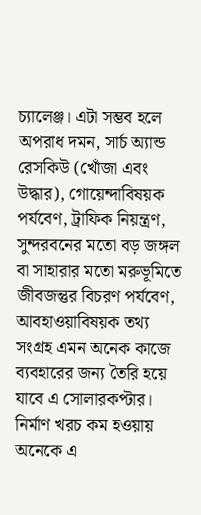চ্যালেঞ্জ। এটা সম্ভব হলে অপরাধ দমন, সার্চ অ্যান্ড রেসকিউ (খোঁজা এবং উদ্ধার), গোয়েন্দাবিষয়ক পর্যবেণ, ট্রাফিক নিয়ন্ত্রণ, সুন্দরবনের মতো বড় জঙ্গল বা সাহারার মতো মরুভূমিতে জীবজন্তুর বিচরণ পর্যবেণ, আবহাওয়াবিষয়ক তথ্য সংগ্রহ এমন অনেক কাজে ব্যবহারের জন্য তৈরি হয়ে যাবে এ সোলারকপ্টার। নির্মাণ খরচ কম হওয়ায় অনেকে এ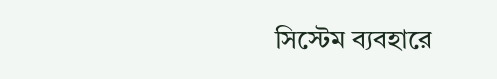সিস্টেম ব্যবহারে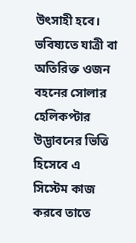উৎসাহী হবে। ভবিষ্যতে যাত্রী বা অতিরিক্ত ওজন বহনের সোলার হেলিকপ্টার উদ্ভাবনের ভিত্তি হিসেবে এ সিস্টেম কাজ করবে তাতে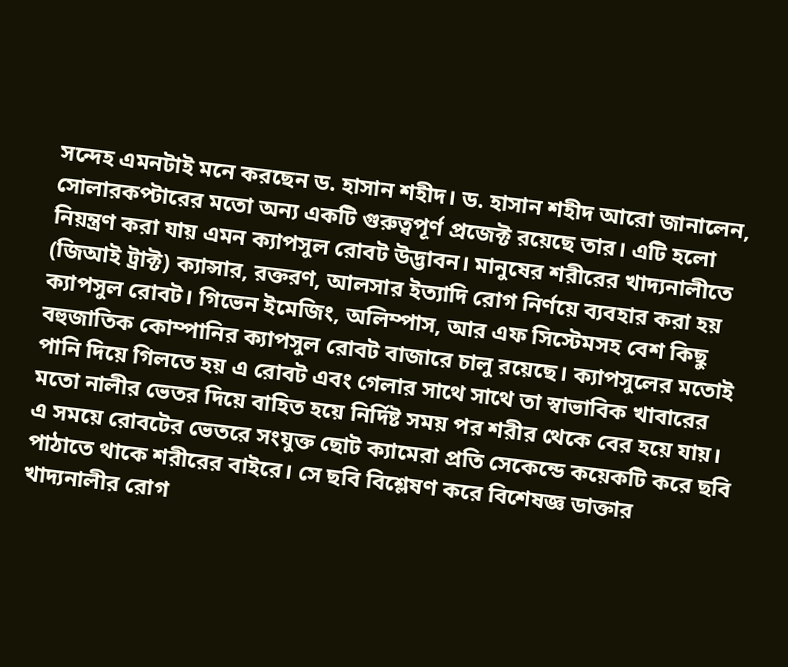সন্দেহ এমনটাই মনে করছেন ড. হাসান শহীদ। ড. হাসান শহীদ আরো জানালেন, সোলারকপ্টারের মতো অন্য একটি গুরুত্বপূর্ণ প্রজেক্ট রয়েছে তার। এটি হলো নিয়ন্ত্রণ করা যায় এমন ক্যাপসুল রোবট উদ্ভাবন। মানুষের শরীরের খাদ্যনালীতে (জিআই ট্রাক্ট) ক্যান্সার, রক্তরণ, আলসার ইত্যাদি রোগ নির্ণয়ে ব্যবহার করা হয় ক্যাপসুল রোবট। গিভেন ইমেজিং, অলিম্পাস, আর এফ সিস্টেমসহ বেশ কিছু বহুজাতিক কোম্পানির ক্যাপসুল রোবট বাজারে চালু রয়েছে। ক্যাপসুলের মতোই পানি দিয়ে গিলতে হয় এ রোবট এবং গেলার সাথে সাথে তা স্বাভাবিক খাবারের মতো নালীর ভেতর দিয়ে বাহিত হয়ে নির্দিষ্ট সময় পর শরীর থেকে বের হয়ে যায়। এ সময়ে রোবটের ভেতরে সংযুক্ত ছোট ক্যামেরা প্রতি সেকেন্ডে কয়েকটি করে ছবি পাঠাতে থাকে শরীরের বাইরে। সে ছবি বিশ্লেষণ করে বিশেষজ্ঞ ডাক্তার খাদ্যনালীর রোগ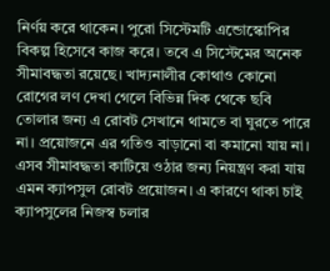নির্ণয় করে থাকেন। পুরো সিস্টেমটি এন্ডোস্কোপির বিকল্প হিসেবে কাজ করে। তবে এ সিস্টেমের অনেক সীমাবদ্ধতা রয়েছে। খাদ্যনালীর কোথাও কোনো রোগের লণ দেখা গেলে বিভিন্ন দিক থেকে ছবি তোলার জন্য এ রোবট সেখানে থামতে বা ঘুরতে পারে না। প্রয়োজনে এর গতিও বাড়ানো বা কমানো যায় না। এসব সীমাবদ্ধতা কাটিয়ে ওঠার জন্য নিয়ন্ত্রণ করা যায় এমন ক্যাপসুল রোবট প্রয়োজন। এ কারণে থাকা চাই ক্যাপসুলের নিজস্ব চলার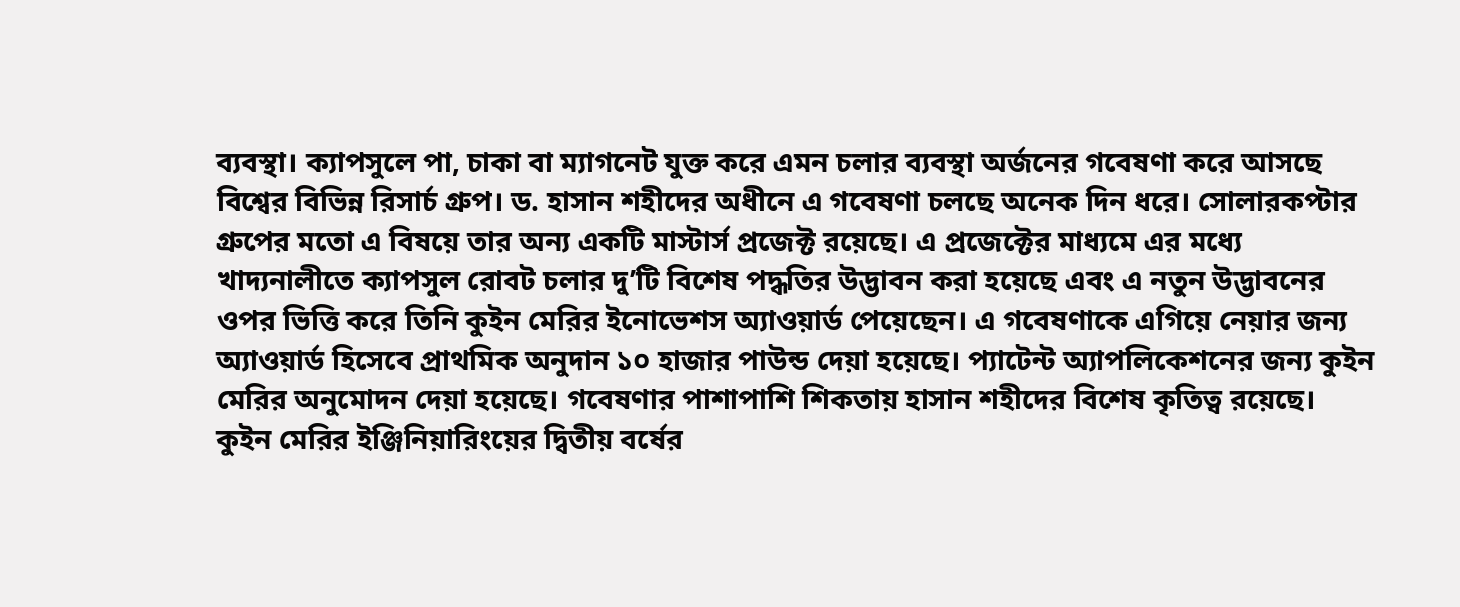ব্যবস্থা। ক্যাপসুলে পা, চাকা বা ম্যাগনেট যুক্ত করে এমন চলার ব্যবস্থা অর্জনের গবেষণা করে আসছে বিশ্বের বিভিন্ন রিসার্চ গ্রুপ। ড. হাসান শহীদের অধীনে এ গবেষণা চলছে অনেক দিন ধরে। সোলারকপ্টার গ্রুপের মতো এ বিষয়ে তার অন্য একটি মাস্টার্স প্রজেক্ট রয়েছে। এ প্রজেক্টের মাধ্যমে এর মধ্যে খাদ্যনালীতে ক্যাপসুল রোবট চলার দু’টি বিশেষ পদ্ধতির উদ্ভাবন করা হয়েছে এবং এ নতুন উদ্ভাবনের ওপর ভিত্তি করে তিনি কুইন মেরির ইনোভেশস অ্যাওয়ার্ড পেয়েছেন। এ গবেষণাকে এগিয়ে নেয়ার জন্য অ্যাওয়ার্ড হিসেবে প্রাথমিক অনুদান ১০ হাজার পাউন্ড দেয়া হয়েছে। প্যাটেন্ট অ্যাপলিকেশনের জন্য কুইন মেরির অনুমোদন দেয়া হয়েছে। গবেষণার পাশাপাশি শিকতায় হাসান শহীদের বিশেষ কৃতিত্ব রয়েছে। কুইন মেরির ইঞ্জিনিয়ারিংয়ের দ্বিতীয় বর্ষের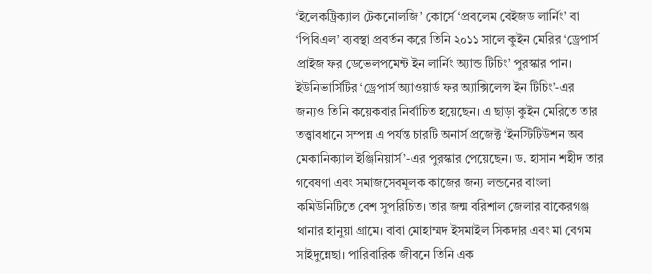‘ইলেকট্রিক্যাল টেকনোলজি’ কোর্সে ‘প্রবলেম বেইজড লার্নিং’ বা ‘পিবিএল’ ব্যবস্থা প্রবর্তন করে তিনি ২০১১ সালে কুইন মেরির ‘ড্রেপার্স প্রাইজ ফর ডেভেলপমেন্ট ইন লার্নিং অ্যান্ড টিচিং’ পুরস্কার পান। ইউনিভার্সিটির ‘ড্রেপার্স অ্যাওয়ার্ড ফর অ্যাক্সিলেন্স ইন টিচিং’-এর জন্যও তিনি কয়েকবার নির্বাচিত হয়েছেন। এ ছাড়া কুইন মেরিতে তার তত্ত্বাবধানে সম্পন্ন এ পর্যন্ত চারটি অনার্স প্রজেক্ট ‘ইনস্টিটিউশন অব মেকানিক্যাল ইঞ্জিনিয়ার্স’-এর পুরস্কার পেয়েছেন। ড. হাসান শহীদ তার গবেষণা এবং সমাজসেবমূলক কাজের জন্য লন্ডনের বাংলা কমিউনিটিতে বেশ সুপরিচিত। তার জন্ম বরিশাল জেলার বাকেরগঞ্জ থানার হানুয়া গ্রামে। বাবা মোহাম্মদ ইসমাইল সিকদার এবং মা বেগম সাইদুন্নেছা। পারিবারিক জীবনে তিনি এক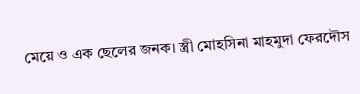মেয়ে ও এক ছেলের জনক। স্ত্রী মোহসিনা মাহমুদা ফেরদৌস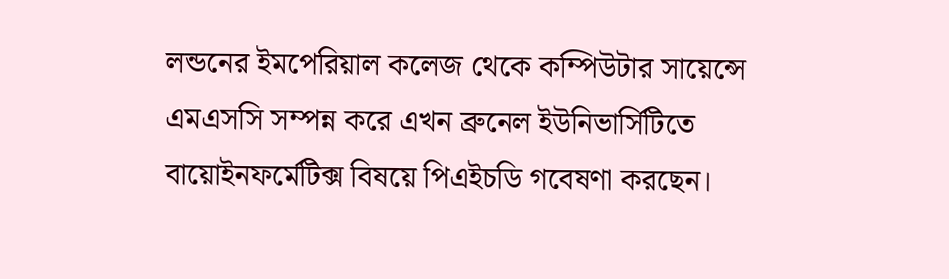লন্ডনের ইমপেরিয়াল কলেজ থেকে কম্পিউটার সায়েন্সে এমএসসি সম্পন্ন করে এখন ব্রুনেল ইউনিভার্সিটিতে বায়োইনফর্মেটিক্স বিষয়ে পিএইচডি গবেষণা করছেন।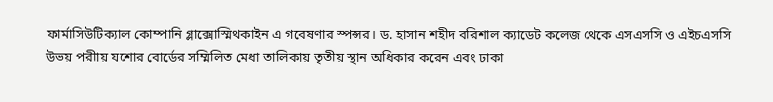ফার্মাসিউটিক্যাল কোম্পানি গ্লাক্সোস্মিথকাইন এ গবেষণার স্পন্সর। ড. হাসান শহীদ বরিশাল ক্যাডেট কলেজ থেকে এসএসসি ও এইচএসসি উভয় পরীায় যশোর বোর্ডের সম্মিলিত মেধা তালিকায় তৃতীয় স্থান অধিকার করেন এবং ঢাকা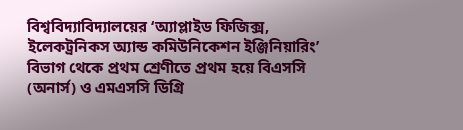বিশ্ববিদ্যাবিদ্যালয়ের ‘অ্যাপ্লাইড ফিজিক্স, ইলেকট্রনিকস অ্যান্ড কমিউনিকেশন ইঞ্জিনিয়ারিং’ বিভাগ থেকে প্রথম শ্রেণীতে প্রথম হয়ে বিএসসি (অনার্স) ও এমএসসি ডিগ্রি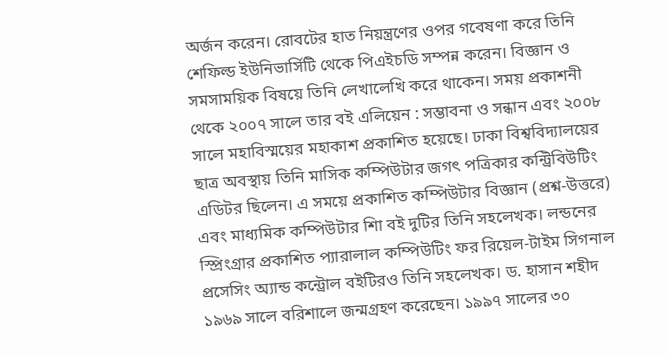অর্জন করেন। রোবটের হাত নিয়ন্ত্রণের ওপর গবেষণা করে তিনি শেফিল্ড ইউনিভার্সিটি থেকে পিএইচডি সম্পন্ন করেন। বিজ্ঞান ও সমসাময়িক বিষয়ে তিনি লেখালেখি করে থাকেন। সময় প্রকাশনী থেকে ২০০৭ সালে তার বই এলিয়েন : সম্ভাবনা ও সন্ধান এবং ২০০৮ সালে মহাবিস্ময়ের মহাকাশ প্রকাশিত হয়েছে। ঢাকা বিশ্ববিদ্যালয়ের ছাত্র অবস্থায় তিনি মাসিক কম্পিউটার জগৎ পত্রিকার কন্ট্রিবিউটিং এডিটর ছিলেন। এ সময়ে প্রকাশিত কম্পিউটার বিজ্ঞান (প্রশ্ন-উত্তরে) এবং মাধ্যমিক কম্পিউটার শিা বই দুটির তিনি সহলেখক। লন্ডনের স্প্রিংগ্রার প্রকাশিত প্যারালাল কম্পিউটিং ফর রিয়েল-টাইম সিগনাল প্রসেসিং অ্যান্ড কন্ট্রোল বইটিরও তিনি সহলেখক। ড. হাসান শহীদ ১৯৬৯ সালে বরিশালে জন্মগ্রহণ করেছেন। ১৯৯৭ সালের ৩০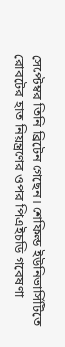সেপ্টেম্বর তিনি ব্রিটেন গেছেন। শেফিল্ড ইউনিভার্সিটিতে রোবটের হাত নিয়ন্ত্রণের ওপর পিএইচডি গবেষণা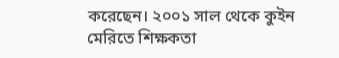করেছেন। ২০০১ সাল থেকে কুইন মেরিতে শিক্ষকতা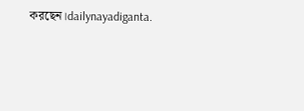করছেন।dailynayadiganta.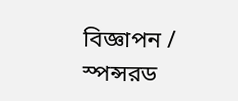বিজ্ঞাপন / স্পন্সরড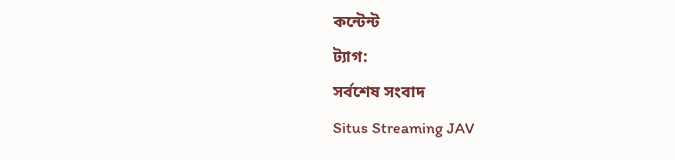কন্টেন্ট
ট্যাগ:
সর্বশেষ সংবাদ
Situs Streaming JAV